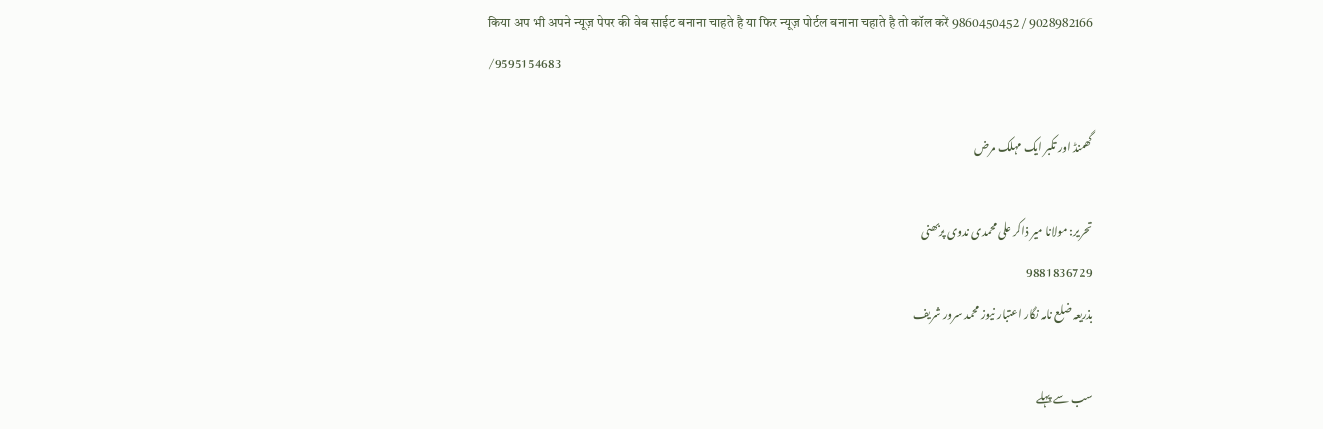किया अप भी अपने न्यूज़ पेपर की वेब साईट बनाना चाहते है या फिर न्यूज़ पोर्टल बनाना चहाते है तो कॉल करें 9860450452 / 9028982166 /9595154683

گھمنڈ اور تکبر ایک مہلک مرض

تحریر: مولانا میر ذاکر علی محمدی ندوی پربھنی
9881836729
بذریعہ ضلع نامہ نگار اعتبار نیوز محمد سرور شریف

سب سے پہلے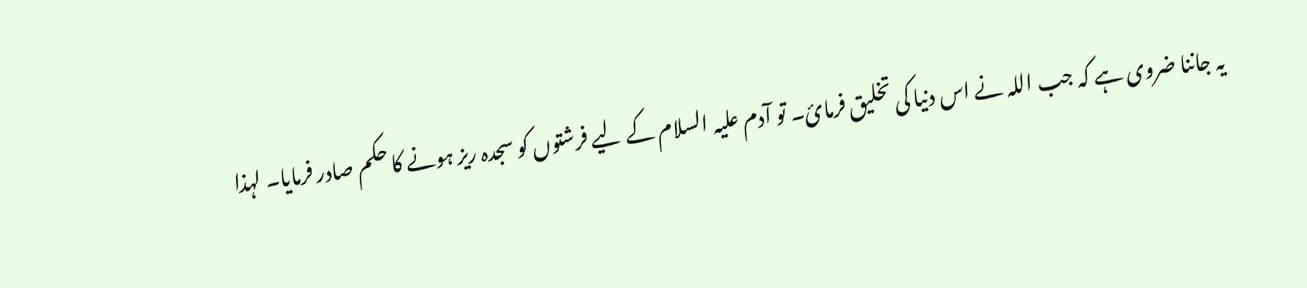یہ جاننا ضروی ہے کہ جب اللہ نے اس دنیا کی تخلیق فرمائ۔ تو آدم علیہ السلام کے لیے فرشتوں کو سجدہ ریز ہونے کا حکم صادر فرمایا۔ لہذا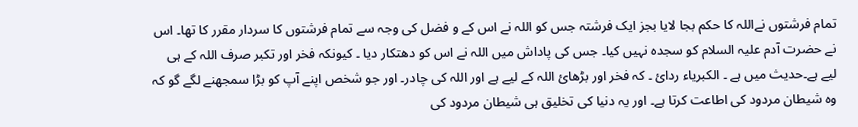تمام فرشتوں نےاللہ کا حکم بجا لایا بجز ایک فرشتہ جس کو اللہ نے اس کے و فضل کی وجہ سے تمام فرشتوں کا سردار مقرر کا تھا۔ اس نے حضرت آدم علیہ السلام کو سجدہ نہیں کیا۔ جس کی پاداش میں اللہ نے اس کو دھتکار دیا ۔ کیونکہ فخر اور تکبر صرف اللہ کے ہی لیے ہے۔حدیث میں ہے ۔ الکبریاء ردائ ۔ کہ فخر اور بڑھائ اللہ کے لیے ہے اور اللہ کی چادر۔ اور جو شخص اپنے آپ کو بڑا سمجھنے لگے گو کہ وہ شیطان مردود کی اطاعت کرتا ہے۔ اور یہ دنیا کی تخلیق ہی شیطان مردود کی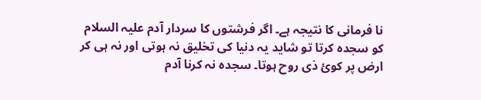نا فرمانی کا نتیجہ ہے۔ اگر فرشتوں کا سردار آدم علیہ السلام کو سجدہ کرتا تو شاید یہ دنیا کی تخلیق نہ ہوتی اور نہ ہی کر ارض پر کوئ ذی روح ہوتا۔ سجدہ نہ کرنا آدم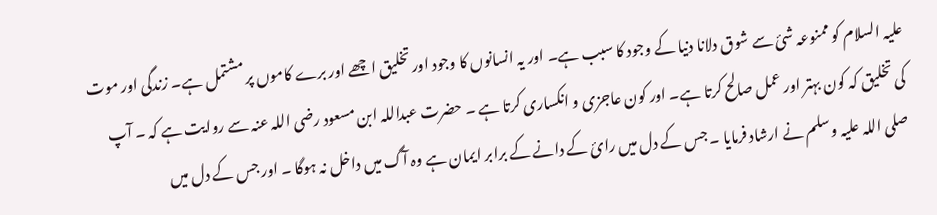علیہ السلام کو ممنوعہ شئ سے شوق دلانا دنیا کے وجود کا سبب ہے۔ اور یہ انسانوں کا وجود اور تخلیق اچھے اور برے کاموں پر مشتمل ہے۔ زندگی اور موت کی تخلیق کہ کون بہتر اور عمل صالح کرتا ہے۔ اور کون عاجزی و انکساری کرتا ہے ۔ حضرت عبداللہ ابن مسعود رضی اللہ عنہ سے روایت ہے کہ ۔ آپ صلی اللہ علیہ وسلم نے ارشاد فرمایا ۔ جس کے دل میں رائ کے دانے کے برابر ایمان ہے وہ آگ میں داخل نہ ہوگا ۔ اور جس کے دل میں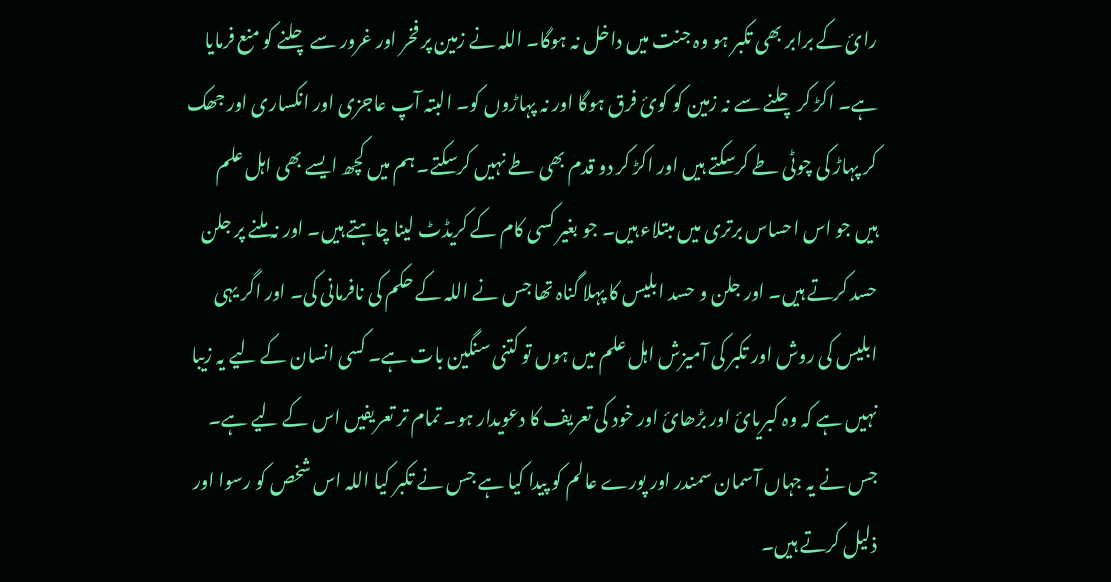رائ کے برابر بھی تکبر ہو وہ جنت میں داخل نہ ہوگا۔ اللہ نے زمین پر فخر اور غرور سے چلنے کو منع فرمایا ہے۔ اکڑ کر چلنے سے نہ زمین کو کوئ فرق ہوگا اور نہ پہاڑوں کو۔ البتہ آپ عاجزی اور انکساری اور جھک کر پہاڑ کی چوٹی طے کرسکتے ہیں اور اکڑ کر دو قدم بھی طے نہیں کرسکتے۔ ہم میں کچھ ایسے بھی اہل علم ہیں جو اس احساس برتری میں مبتلاء ہیں۔ جو بغیر کسی کام کے کریڈٹ لینا چاہتے ہیں۔ اور نہ ملنے پر جلن حسد کرتے ہیں۔ اور جلن و حسد ابلیس کا پہلا گناہ تھا جس نے اللہ کے حکم کی نافرمانی کی۔ اور اگر یہی ابلیس کی روش اور تکبر کی آمیزش اہل علم میں ہوں تو کتنی سنگین بات ہے۔ کسی انسان کے لیے یہ زیبا نہیں ہے کہ وہ کبریائ اور بڑھائ اور خود کی تعریف کا دعویدار ہو۔ تمام تر تعریفیں اس کے لیے ہے۔ جس نے یہ جہاں آسمان سمندر اور پورے عالم کو پیدا کیا ہے جس نے تکبر کیا اللہ اس شخص کو رسوا اور ذلیل کرتے ہیں۔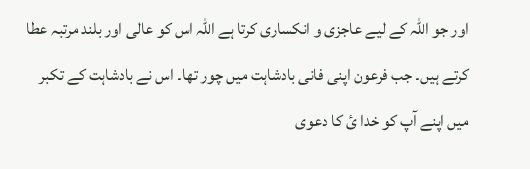اور جو اللہ کے لیے عاجزی و انکساری کرتا ہے اللہ اس کو عالی اور بلند مرتبہ عطا کرتے ہیں۔ جب فرعون اپنی فانی بادشاہت میں چور تھا۔ اس نے بادشاہت کے تکبر میں اپنے آپ کو خدا ئ کا دعوی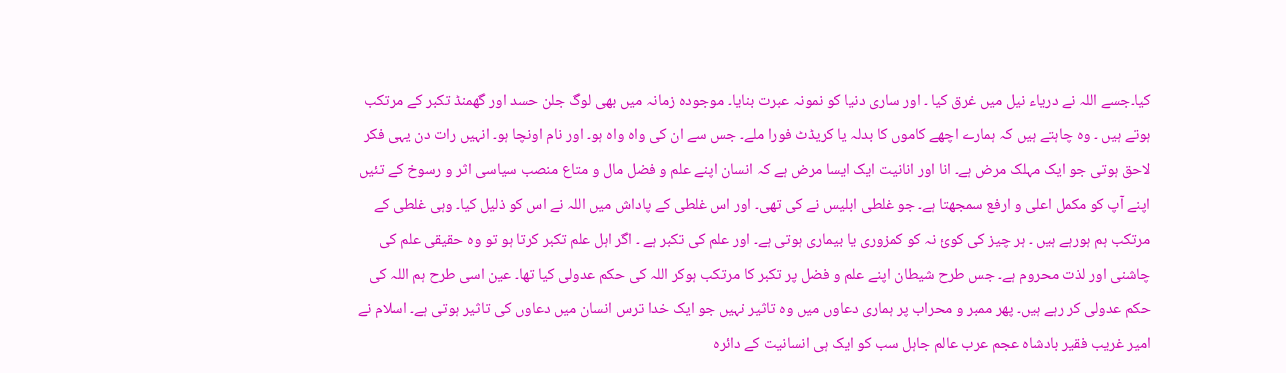کیا۔جسے اللہ نے دریاء نیل میں غرق کیا ۔ اور ساری دنیا کو نمونہ عبرت بنایا۔ موجودہ زمانہ میں بھی لوگ جلن حسد اور گھمنڈ تکبر کے مرتکب ہوتے ہیں ۔ وہ چاہتے ہیں کہ ہمارے اچھے کاموں کا بدلہ یا کریڈٹ فورا ملے۔ جس سے ان کی واہ واہ ہو۔ اور نام اونچا ہو۔ انہیں رات دن یہی فکر لاحق ہوتی جو ایک مہلک مرض ہے۔ انا اور انانیت ایک ایسا مرض ہے کہ انسان اپنے علم و فضل مال و متاع منصب سیاسی اثر و رسوخ کے تئیں اپنے آپ کو مکمل اعلی و ارفع سمجھتا ہے۔ جو غلطی ابلیس نے کی تھی۔ اور اس غلطی کے پاداش میں اللہ نے اس کو ذلیل کیا۔ وہی غلطی کے مرتکب ہم ہورہے ہیں ۔ ہر چیز کی کوئ نہ کو کمزوری یا بیماری ہوتی ہے۔ اور علم کی تکبر ہے ۔ اگر اہل علم تکبر کرتا ہو تو وہ حقیقی علم کی چاشنی اور لذت محروم ہے۔ جس طرح شیطان اپنے علم و فضل پر تکبر کا مرتکب ہوکر اللہ کی حکم عدولی کیا تھا۔ عین اسی طرح ہم اللہ کی حکم عدولی کر رہے ہیں۔ پھر ممبر و محراب پر ہماری دعاوں میں وہ تاثیر نہیں جو ایک خدا ترس انسان میں دعاوں کی تاثیر ہوتی ہے۔ اسلام نے امیر غریب فقیر بادشاہ عجم عرب عالم جاہل سب کو ایک ہی انسانیت کے دائرہ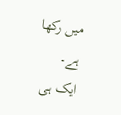میں رکھا ہے۔ ایک ہی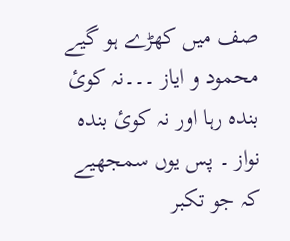صف میں کھڑے ہو گیے محمود و ایاز ۔۔۔نہ کوئ بندہ رہا اور نہ کوئ بندہ نواز ۔ پس یوں سمجھیے کہ جو تکبر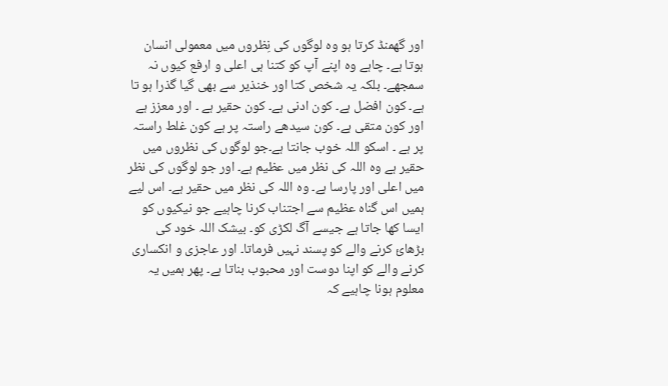اور گھمنڈ کرتا ہو وہ لوگوں کی نِظروں میں معمولی انسان ہوتا ہے۔ چاہے وہ اپنے آپ کو کتنا ہی اعلی و ارفع کیوں نہ سمجھے۔ بلکہ یہ شخص کتا اور خنذیر سے بھی گیا گذرا ہو تا ہے۔ کون افضل ہے۔ کون ادنی ہے۔ کون حقیر ہے ۔ اور معزز ہے اور کون متقی ہے۔ کون سیدھے راستہ پر ہے کون غلط راستہ پر ہے ۔ اسکو اللہ خوب جانتا ہے۔جو لوگوں کی نظروں میں حقیر ہے وہ اللہ کی نظر میں عظیم ہے۔ اور جو لوگوں کی نظر میں اعلی اور پارسا ہے۔ وہ اللہ کی نظر میں حقیر ہے۔ اس لیے ہمیں اس گناہ عظیم سے اجتناب کرنا چاہیے جو نیکیوں کو ایسا کھا جاتا ہے جیسے آگ لکڑی کو۔ بیشک اللہ خود کی بڑھائ کرنے والے کو پسند نہیں فرماتا۔ اور عاجزی و انکساری کرنے والے کو اپنا دوست اور محبوب بناتا ہے۔ پھر ہمیں یہ معلوم ہونا چاہیے کہ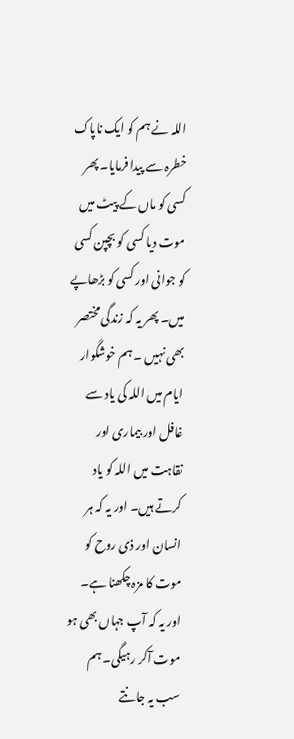اللہ نے ہم کو ایک ناپاک خطرہ سے پیدا فرمایا۔ پھر کسی کو ماں کے پیٹ میں موت دیا کسی کو بچپن کسی کو جوانی اور کسی کو بڑھاپے میں۔ پھر یہ کہ زندگی مختصر بھی نہیں ۔ ہم خوشگوار ایام میں اللہ کی یاد سے غافل اور بیماری اور نقاہت میں اللہ کو یاد کرتے ہیں۔ اور یہ کہ ہر انسان اور ذی روح کو موت کا مزہ چکھنا ہے۔ اور یہ کہ آپ جہاں بھی ہو موت آکر رہیگی۔ ہم سب یہ جانتے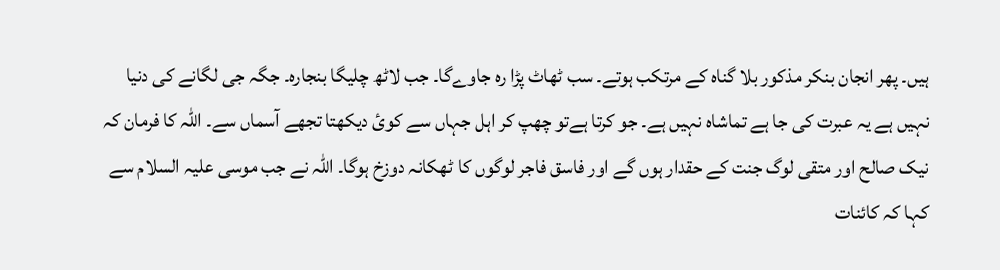ہیں۔ پھر انجان بنکر مذکور بلا گناہ کے مرتکب ہوتے۔ سب ٹھاٹ پڑا رہ جاوےگا۔ جب لاٹھ چلیگا بنجارہ۔ جگہ جی لگانے کی دنیا نہیں ہے یہ عبرت کی جا ہے تماشاہ نہیں ہے۔ جو کرتا ہےتو چھپ کر اہل جہاں سے کوئ دیکھتا تجھے آسماں سے۔ اللہ کا فرمان کہ نیک صالح اور متقی لوگ جنت کے حقدار ہوں گے اور فاسق فاجر لوگوں کا ٹھکانہ دوزخ ہوگا۔ اللہ نے جب موسی علیہ السلام سے کہا کہ کائنات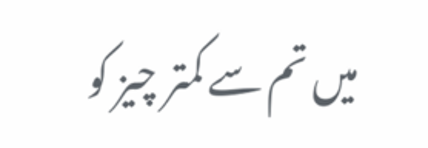میں تم سے کمتر چیز کو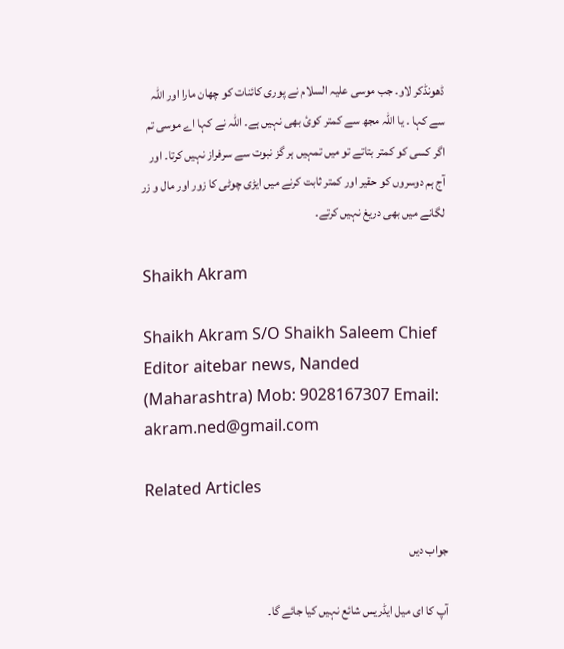ڈھونڈکر لاو۔ جب موسی علیہ السلام نے پوری کائنات کو چھان مارا اور اللہ سے کہا ۔ یا اللہ مجھ سے کمتر کوئ بھی نہیں ہے۔ اللہ نے کہا اے موسی تم اگر کسی کو کمتر بتاتے تو میں تمہیں ہر گز نبوت سے سرفراز نہیں کرتا۔ اور آج ہم دوسروں کو حقیر اور کمتر ثابت کرنے میں ایڑی چوٹی کا زور اور مال و زر لگانے میں بھی دریغ نہیں کرتے۔

Shaikh Akram

Shaikh Akram S/O Shaikh Saleem Chief Editor aitebar news, Nanded (Maharashtra) Mob: 9028167307 Email: akram.ned@gmail.com

Related Articles

جواب دیں

آپ کا ای میل ایڈریس شائع نہیں کیا جائے گا۔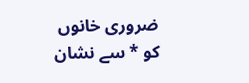ضروری خانوں کو * سے نشان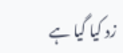زد کیا گیا ہے